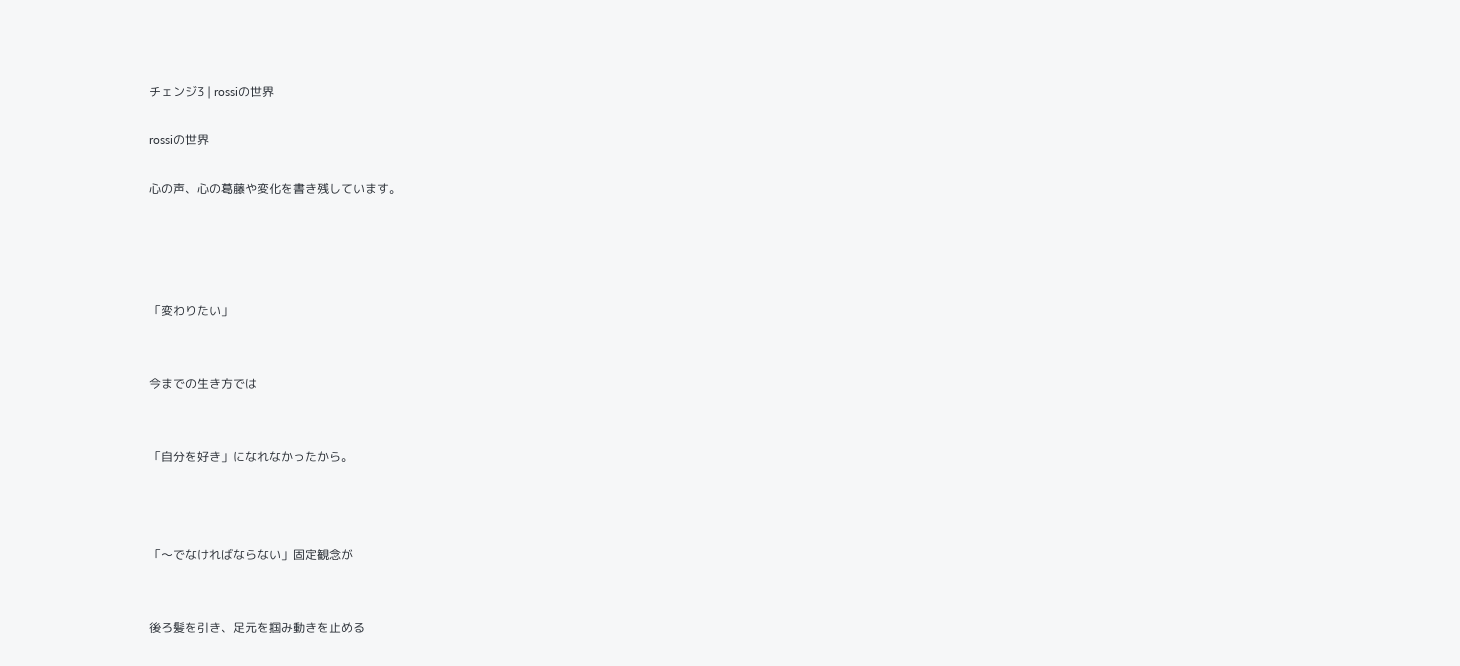チェンジ3 | rossiの世界

rossiの世界

心の声、心の葛藤や変化を書き残しています。




「変わりたい」


今までの生き方では


「自分を好き」になれなかったから。



「〜でなければならない」固定観念が


後ろ髪を引き、足元を掴み動きを止める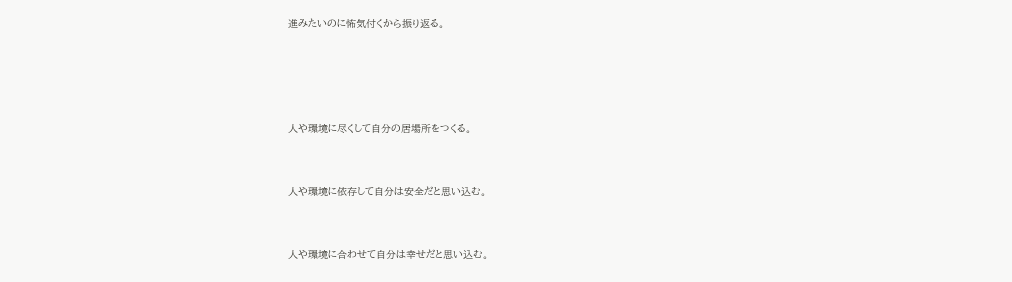進みたいのに怖気付くから振り返る。




人や環境に尽くして自分の居場所をつくる。


人や環境に依存して自分は安全だと思い込む。


人や環境に合わせて自分は幸せだと思い込む。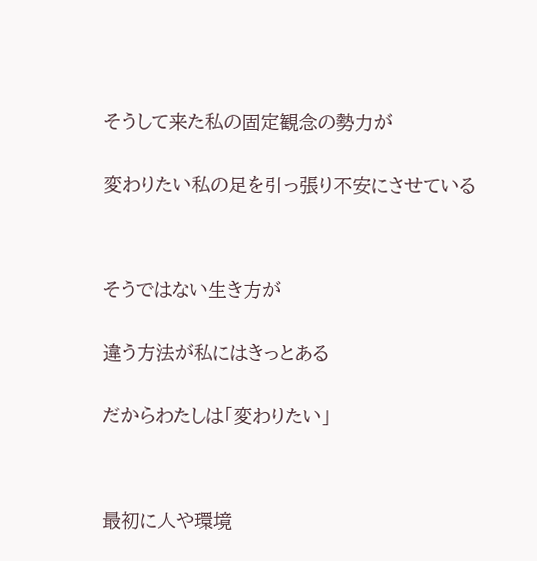そうして来た私の固定観念の勢力が


変わりたい私の足を引っ張り不安にさせている




そうではない生き方が


違う方法が私にはきっとある


だからわたしは「変わりたい」




最初に人や環境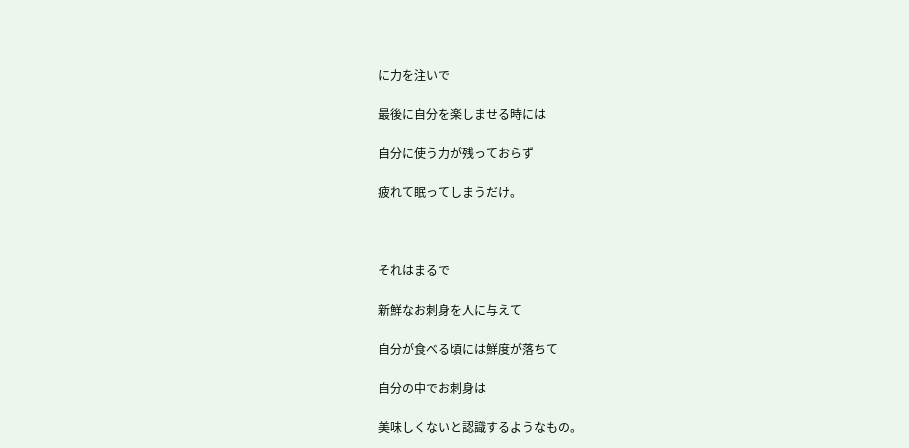に力を注いで

最後に自分を楽しませる時には

自分に使う力が残っておらず

疲れて眠ってしまうだけ。



それはまるで

新鮮なお刺身を人に与えて

自分が食べる頃には鮮度が落ちて

自分の中でお刺身は

美味しくないと認識するようなもの。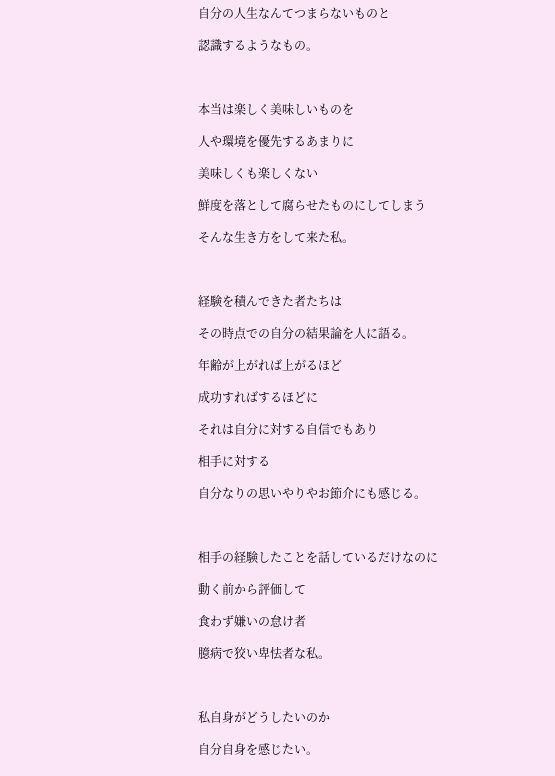自分の人生なんてつまらないものと

認識するようなもの。



本当は楽しく美味しいものを

人や環境を優先するあまりに

美味しくも楽しくない

鮮度を落として腐らせたものにしてしまう

そんな生き方をして来た私。



経験を積んできた者たちは

その時点での自分の結果論を人に語る。

年齢が上がれば上がるほど

成功すればするほどに

それは自分に対する自信でもあり

相手に対する

自分なりの思いやりやお節介にも感じる。



相手の経験したことを話しているだけなのに

動く前から評価して

食わず嫌いの怠け者

臆病で狡い卑怯者な私。



私自身がどうしたいのか

自分自身を感じたい。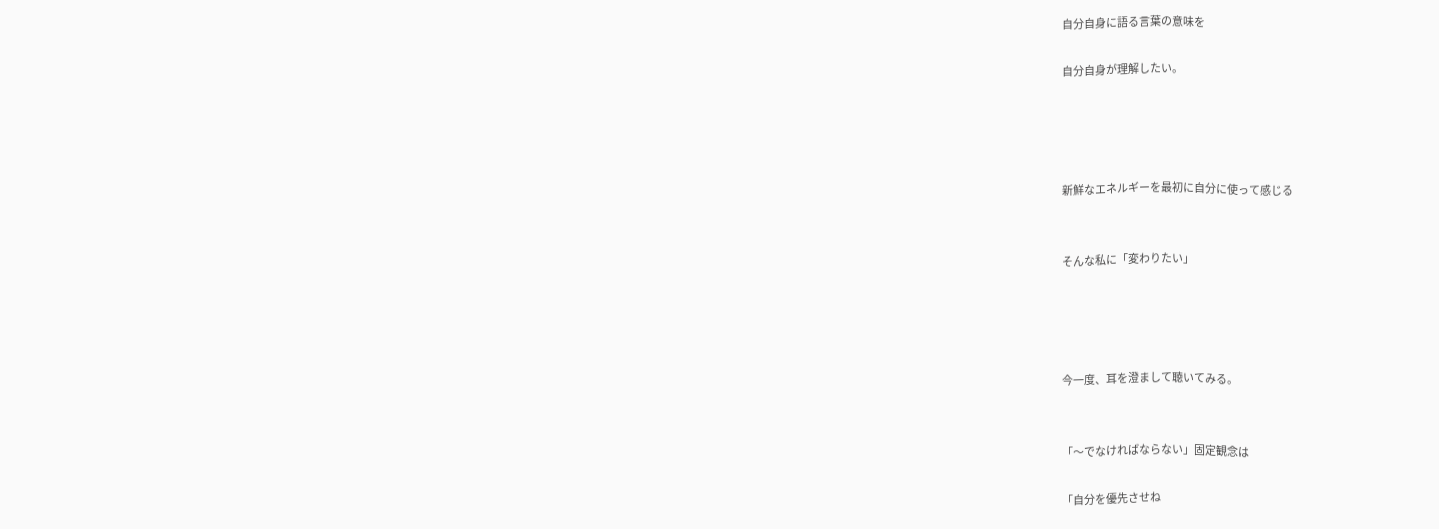自分自身に語る言葉の意味を

自分自身が理解したい。




新鮮なエネルギーを最初に自分に使って感じる


そんな私に「変わりたい」




今一度、耳を澄まして聴いてみる。


「〜でなければならない」固定観念は

「自分を優先させね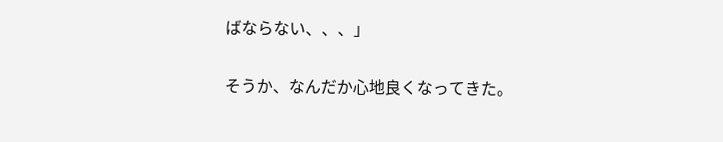ばならない、、、」


そうか、なんだか心地良くなってきた。